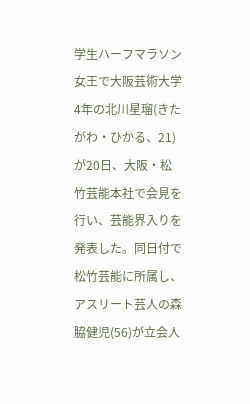学生ハーフマラソン女王で大阪芸術大学4年の北川星瑠(きたがわ・ひかる、21)が20日、大阪・松竹芸能本社で会見を行い、芸能界入りを発表した。同日付で松竹芸能に所属し、アスリート芸人の森脇健児(56)が立会人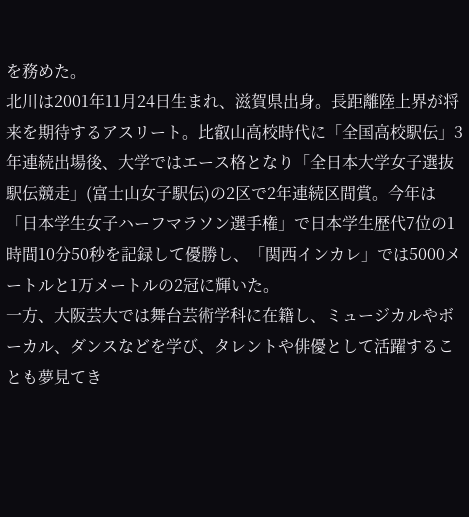を務めた。
北川は2001年11月24日生まれ、滋賀県出身。長距離陸上界が将来を期待するアスリート。比叡山高校時代に「全国高校駅伝」3年連続出場後、大学ではエース格となり「全日本大学女子選抜駅伝競走」(富士山女子駅伝)の2区で2年連続区間賞。今年は「日本学生女子ハーフマラソン選手権」で日本学生歴代7位の1時間10分50秒を記録して優勝し、「関西インカレ」では5000メートルと1万メートルの2冠に輝いた。
一方、大阪芸大では舞台芸術学科に在籍し、ミュージカルやボーカル、ダンスなどを学び、タレントや俳優として活躍することも夢見てき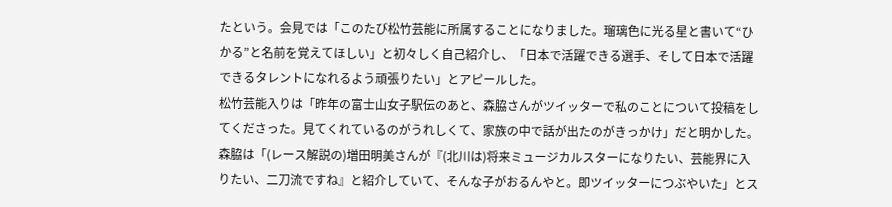たという。会見では「このたび松竹芸能に所属することになりました。瑠璃色に光る星と書いて“ひかる”と名前を覚えてほしい」と初々しく自己紹介し、「日本で活躍できる選手、そして日本で活躍できるタレントになれるよう頑張りたい」とアピールした。
松竹芸能入りは「昨年の富士山女子駅伝のあと、森脇さんがツイッターで私のことについて投稿をしてくださった。見てくれているのがうれしくて、家族の中で話が出たのがきっかけ」だと明かした。
森脇は「(レース解説の)増田明美さんが『(北川は)将来ミュージカルスターになりたい、芸能界に入りたい、二刀流ですね』と紹介していて、そんな子がおるんやと。即ツイッターにつぶやいた」とス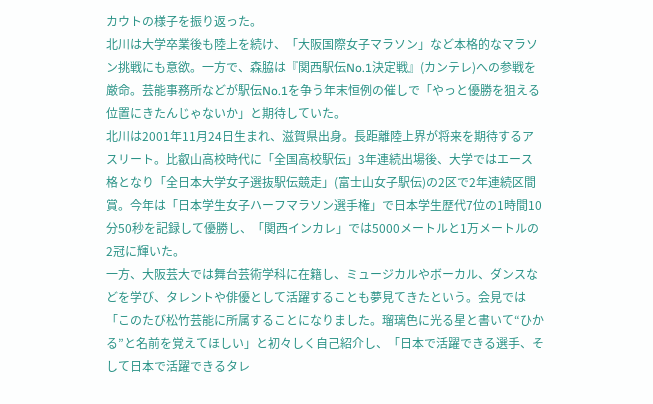カウトの様子を振り返った。
北川は大学卒業後も陸上を続け、「大阪国際女子マラソン」など本格的なマラソン挑戦にも意欲。一方で、森脇は『関西駅伝No.1決定戦』(カンテレ)への参戦を厳命。芸能事務所などが駅伝No.1を争う年末恒例の催しで「やっと優勝を狙える位置にきたんじゃないか」と期待していた。
北川は2001年11月24日生まれ、滋賀県出身。長距離陸上界が将来を期待するアスリート。比叡山高校時代に「全国高校駅伝」3年連続出場後、大学ではエース格となり「全日本大学女子選抜駅伝競走」(富士山女子駅伝)の2区で2年連続区間賞。今年は「日本学生女子ハーフマラソン選手権」で日本学生歴代7位の1時間10分50秒を記録して優勝し、「関西インカレ」では5000メートルと1万メートルの2冠に輝いた。
一方、大阪芸大では舞台芸術学科に在籍し、ミュージカルやボーカル、ダンスなどを学び、タレントや俳優として活躍することも夢見てきたという。会見では「このたび松竹芸能に所属することになりました。瑠璃色に光る星と書いて“ひかる”と名前を覚えてほしい」と初々しく自己紹介し、「日本で活躍できる選手、そして日本で活躍できるタレ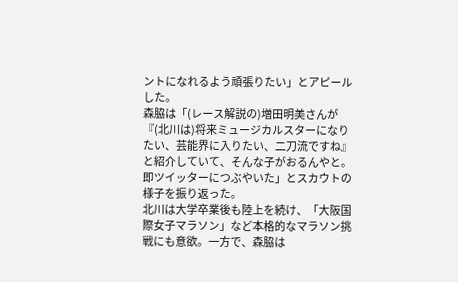ントになれるよう頑張りたい」とアピールした。
森脇は「(レース解説の)増田明美さんが『(北川は)将来ミュージカルスターになりたい、芸能界に入りたい、二刀流ですね』と紹介していて、そんな子がおるんやと。即ツイッターにつぶやいた」とスカウトの様子を振り返った。
北川は大学卒業後も陸上を続け、「大阪国際女子マラソン」など本格的なマラソン挑戦にも意欲。一方で、森脇は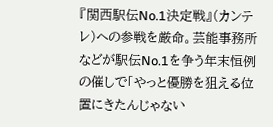『関西駅伝No.1決定戦』(カンテレ)への参戦を厳命。芸能事務所などが駅伝No.1を争う年末恒例の催しで「やっと優勝を狙える位置にきたんじゃない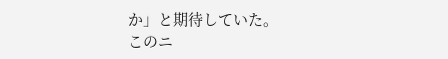か」と期待していた。
このニ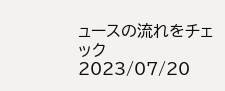ュースの流れをチェック
2023/07/20